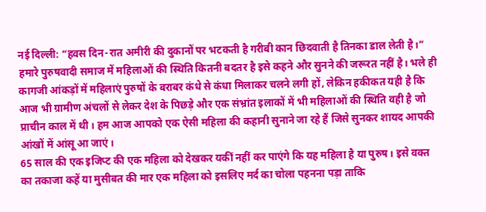नई दिल्ली: “हवस दिन-रात अमीरी की दुकानों पर भटकती है गरीबी कान छिदवाती है तिनका डाल लेती है।” हमारे पुरुषवादी समाज में महिलाओं की स्थिति कितनी बदतर है इसे कहने और सुनने की जरूरत नहीं है। भले ही कागजी आंकड़ों में महिलाएं पुरुषों के बराबर कंधे से कंधा मिलाकर चलने लगी हों, लेकिन हकीकत यही है कि आज भी ग्रामीण अंचलों से लेकर देश के पिछड़े और एक संभ्रांत इलाकों में भी महिलाओं की स्थिति वही है जो प्राचीन काल में थी। हम आज आपको एक ऐसी महिला की कहानी सुनाने जा रहे हैं जिसे सुनकर शायद आपकी आंखों में आंसू आ जाएं।
65 साल की एक इजिप्ट की एक महिला को देखकर यकीं नहीं कर पाएंगे कि यह महिला है या पुरुष। इसे वक्त का तकाजा कहें या मुसीबत की मार एक महिला को इसलिए मर्द का चोला पहनना पड़ा ताकि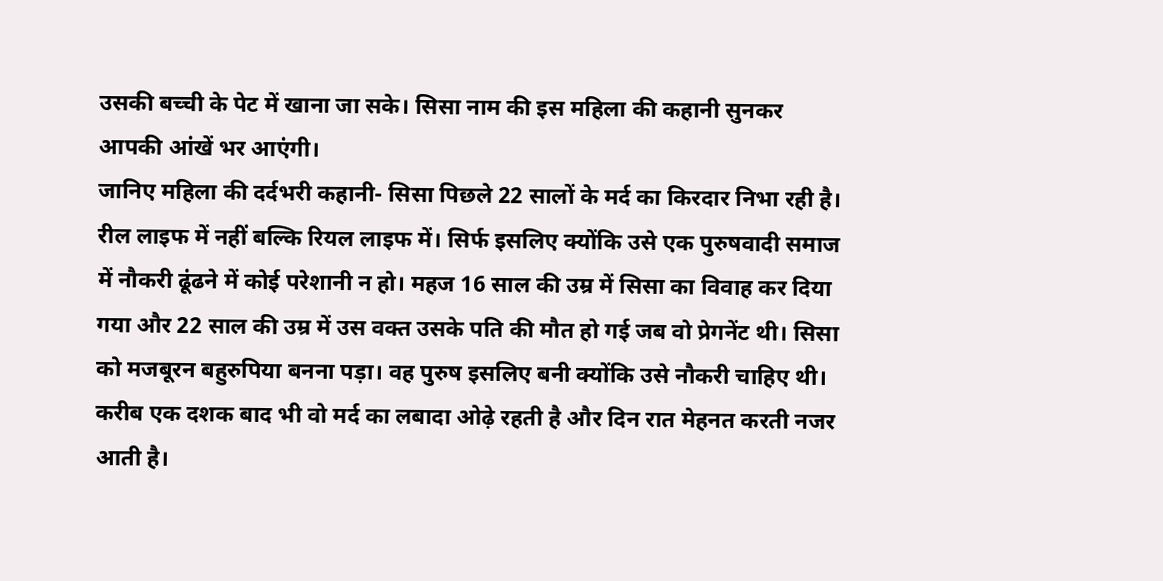उसकी बच्ची के पेट में खाना जा सके। सिसा नाम की इस महिला की कहानी सुनकर आपकी आंखें भर आएंगी।
जानिए महिला की दर्दभरी कहानी- सिसा पिछले 22 सालों के मर्द का किरदार निभा रही है। रील लाइफ में नहीं बल्कि रियल लाइफ में। सिर्फ इसलिए क्योंकि उसे एक पुरुषवादी समाज में नौकरी ढूंढने में कोई परेशानी न हो। महज 16 साल की उम्र में सिसा का विवाह कर दिया गया और 22 साल की उम्र में उस वक्त उसके पति की मौत हो गई जब वो प्रेगनेंट थी। सिसा को मजबूरन बहुरुपिया बनना पड़ा। वह पुरुष इसलिए बनी क्योंकि उसे नौकरी चाहिए थी। करीब एक दशक बाद भी वो मर्द का लबादा ओढ़े रहती है और दिन रात मेहनत करती नजर आती है।